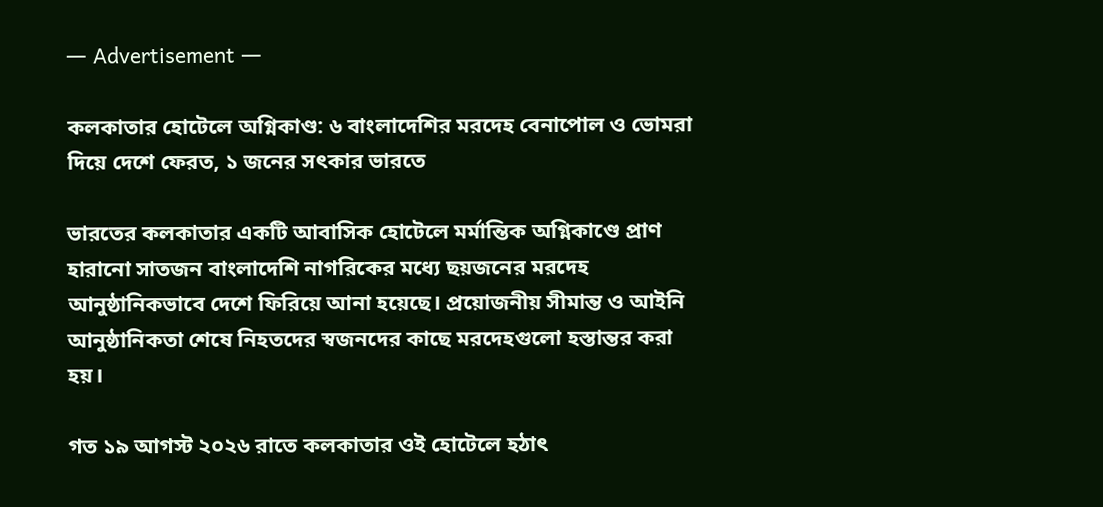― Advertisement ―

কলকাতার হোটেলে অগ্নিকাণ্ড: ৬ বাংলাদেশির মরদেহ বেনাপোল ও ভোমরা দিয়ে দেশে ফেরত, ১ জনের সৎকার ভারতে

ভারতের কলকাতার একটি আবাসিক হোটেলে মর্মান্তিক অগ্নিকাণ্ডে প্রাণ হারানো সাতজন বাংলাদেশি নাগরিকের মধ্যে ছয়জনের মরদেহ আনুষ্ঠানিকভাবে দেশে ফিরিয়ে আনা হয়েছে। প্রয়োজনীয় সীমান্ত ও আইনি আনুষ্ঠানিকতা শেষে নিহতদের স্বজনদের কাছে মরদেহগুলো হস্তান্তর করা হয়।

গত ১৯ আগস্ট ২০২৬ রাতে কলকাতার ওই হোটেলে হঠাৎ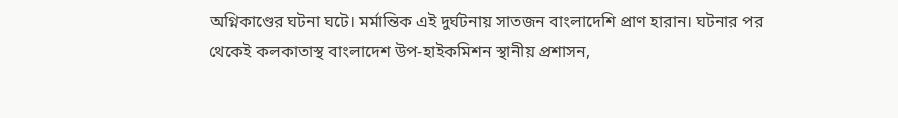অগ্নিকাণ্ডের ঘটনা ঘটে। মর্মান্তিক এই দুর্ঘটনায় সাতজন বাংলাদেশি প্রাণ হারান। ঘটনার পর থেকেই কলকাতাস্থ বাংলাদেশ উপ-হাইকমিশন স্থানীয় প্রশাসন,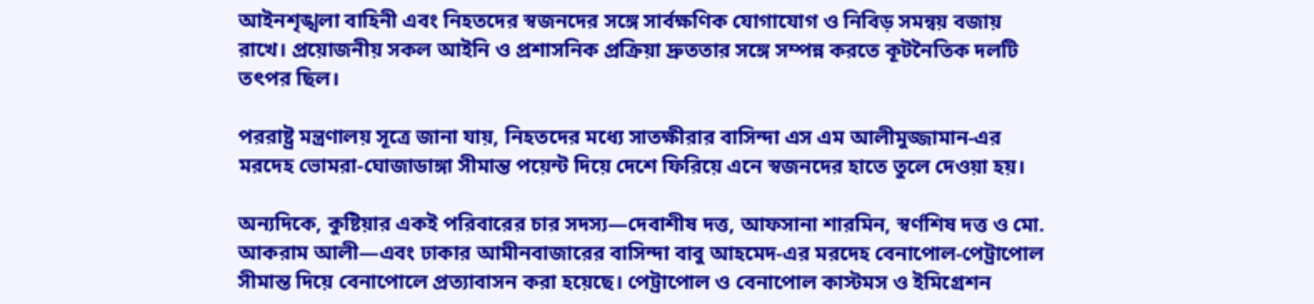আইনশৃঙ্খলা বাহিনী এবং নিহতদের স্বজনদের সঙ্গে সার্বক্ষণিক যোগাযোগ ও নিবিড় সমন্বয় বজায় রাখে। প্রয়োজনীয় সকল আইনি ও প্রশাসনিক প্রক্রিয়া দ্রুততার সঙ্গে সম্পন্ন করতে কূটনৈতিক দলটি তৎপর ছিল।

পররাষ্ট্র মন্ত্রণালয় সূত্রে জানা যায়, নিহতদের মধ্যে সাতক্ষীরার বাসিন্দা এস এম আলীমুজ্জামান-এর মরদেহ ভোমরা-ঘোজাডাঙ্গা সীমান্ত পয়েন্ট দিয়ে দেশে ফিরিয়ে এনে স্বজনদের হাতে তুলে দেওয়া হয়।

অন্যদিকে, কুষ্টিয়ার একই পরিবারের চার সদস্য—দেবাশীষ দত্ত, আফসানা শারমিন, স্বর্ণশিষ দত্ত ও মো. আকরাম আলী—এবং ঢাকার আমীনবাজারের বাসিন্দা বাবু আহমেদ-এর মরদেহ বেনাপোল-পেট্রাপোল সীমান্ত দিয়ে বেনাপোলে প্রত্যাবাসন করা হয়েছে। পেট্রাপোল ও বেনাপোল কাস্টমস ও ইমিগ্রেশন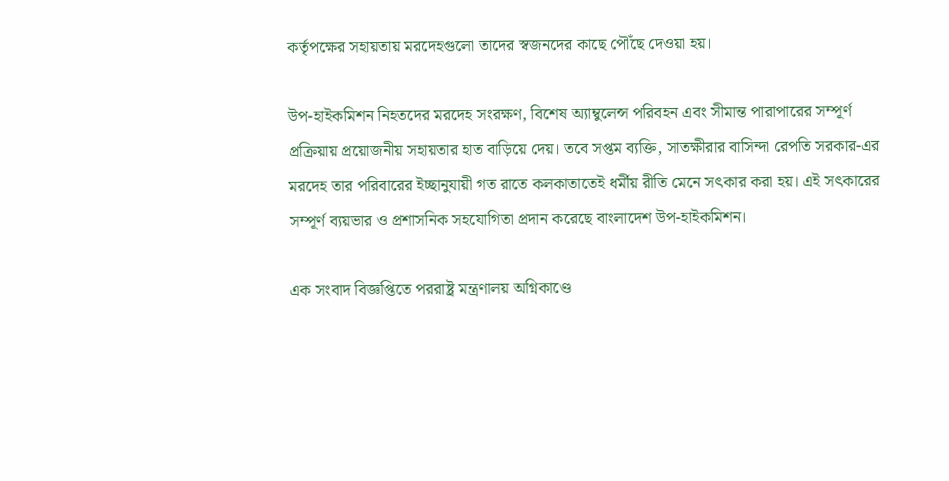কর্তৃপক্ষের সহায়তায় মরদেহগুলো তাদের স্বজনদের কাছে পৌঁছে দেওয়া হয়।

উপ-হাইকমিশন নিহতদের মরদেহ সংরক্ষণ, বিশেষ অ্যাম্বুলেন্স পরিবহন এবং সীমান্ত পারাপারের সম্পূর্ণ প্রক্রিয়ায় প্রয়োজনীয় সহায়তার হাত বাড়িয়ে দেয়। তবে সপ্তম ব্যক্তি, সাতক্ষীরার বাসিন্দা রেপতি সরকার-এর মরদেহ তার পরিবারের ইচ্ছানুযায়ী গত রাতে কলকাতাতেই ধর্মীয় রীতি মেনে সৎকার করা হয়। এই সৎকারের সম্পূর্ণ ব্যয়ভার ও প্রশাসনিক সহযোগিতা প্রদান করেছে বাংলাদেশ উপ-হাইকমিশন।

এক সংবাদ বিজ্ঞপ্তিতে পররাষ্ট্র মন্ত্রণালয় অগ্নিকাণ্ডে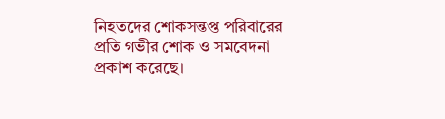নিহতদের শোকসন্তপ্ত পরিবারের প্রতি গভীর শোক ও সমবেদনা প্রকাশ করেছে।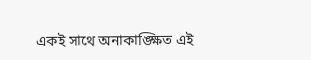একই সাথে অনাকাঙ্ক্ষিত এই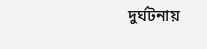দুর্ঘটনায়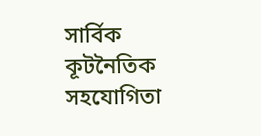সার্বিক কূটনৈতিক সহযোগিতা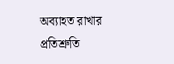অব্যাহত রাখার প্রতিশ্রুতি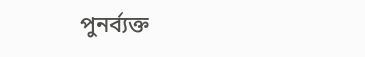পুনর্ব্যক্ত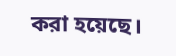করা হয়েছে।